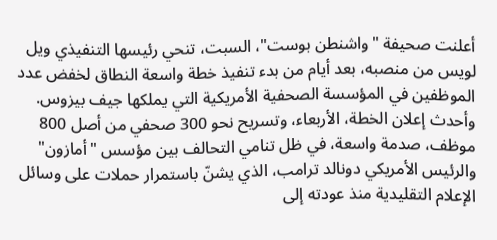أعلنت صحيفة "واشنطن بوست"، السبت، تنحي رئيسها التنفيذي ويل لويس من منصبه، بعد أيام من بدء تنفيذ خطة واسعة النطاق لخفض عدد الموظفين في المؤسسة الصحفية الأمريكية التي يملكها جيف بيزوس.
وأحدث إعلان الخطة، الأربعاء، وتسريح نحو 300 صحفي من أصل 800 موظف، صدمة واسعة، في ظل تنامي التحالف بين مؤسس "أمازون" والرئيس الأمريكي دونالد ترامب، الذي يشنّ باستمرار حملات على وسائل الإعلام التقليدية منذ عودته إلى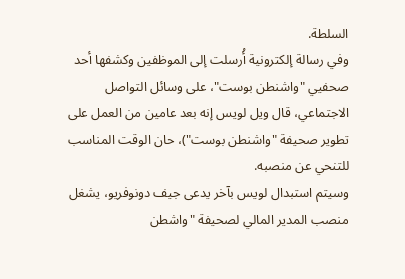السلطة.
وفي رسالة إلكترونية أُرسلت إلى الموظفين وكشفها أحد صحفيي "واشنطن بوست"، على وسائل التواصل الاجتماعي، قال ويل لويس إنه بعد عامين من العمل على تطوير صحيفة "واشنطن بوست")، حان الوقت المناسب للتنحي عن منصبه.
وسيتم استبدال لويس بآخر يدعى جيف دونوفريو، يشغل منصب المدير المالي لصحيفة "واشطن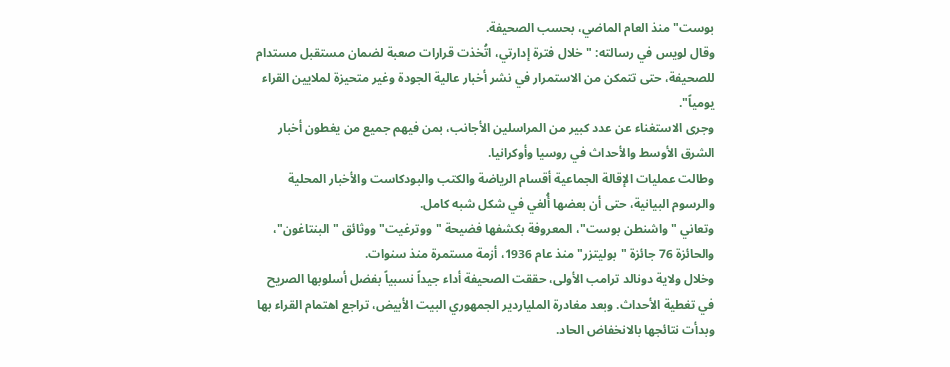بوست" منذ العام الماضي، بحسب الصحيفة.
وقال لويس في رسالته: "خلال فترة إدارتي، اتُخذت قرارات صعبة لضمان مستقبل مستدام للصحيفة، حتى تتمكن من الاستمرار في نشر أخبار عالية الجودة وغير متحيزة لملايين القراء يومياً".
وجرى الاستغناء عن عدد كبير من المراسلين الأجانب، بمن فيهم جميع من يغطون أخبار الشرق الأوسط والأحداث في روسيا وأوكرانيا.
وطالت عمليات الإقالة الجماعية أقسام الرياضة والكتب والبودكاست والأخبار المحلية والرسوم البيانية، حتى أن بعضها أُلغي في شكل شبه كامل.
وتعاني "واشنطن بوست"، المعروفة بكشفها فضيحة "ووترغيت" ووثائق "البنتاغون"، والحائزة 76 جائزة "بوليتزر" منذ عام 1936، أزمة مستمرة منذ سنوات.
وخلال ولاية دونالد ترامب الأولى، حققت الصحيفة أداء جيداً نسبياً بفضل أسلوبها الصريح في تغطية الأحداث. وبعد مغادرة الملياردير الجمهوري البيت الأبيض، تراجع اهتمام القراء بها وبدأت نتائجها بالانخفاض الحاد.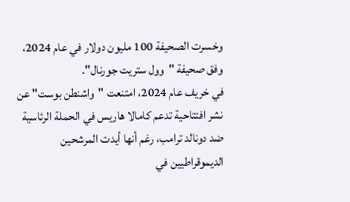وخسرت الصحيفة 100 مليون دولار في عام 2024، وفق صحيفة "وول ستريت جورنال".
في خريف عام 2024، امتنعت "واشنطن بوست" عن نشر افتتاحية تدعم كامالا هاريس في الحملة الرئاسية ضد دونالد ترامب، رغم أنها أيدت المرشحين الديموقراطيين في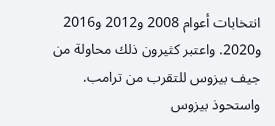انتخابات أعوام 2008 و2012 و2016 و2020. واعتبر كثيرون ذلك محاولة من جيف بيزوس للتقرب من ترامب.
واستحوذ بيزوس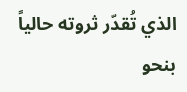الذي تُقدّر ثروته حالياً بنحو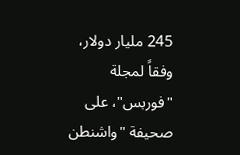245 مليار دولار، وفقاً لمجلة "فوربس"، على صحيفة "واشنطن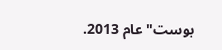بوست" عام 2013.